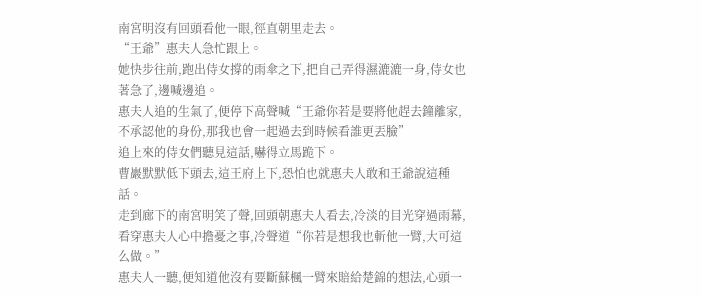南宮明沒有回頭看他一眼,徑直朝里走去。
“王爺”惠夫人急忙跟上。
她快步往前,跑出侍女撐的雨傘之下,把自己弄得濕漉漉一身,侍女也著急了,邊喊邊追。
惠夫人追的生氣了,便停下高聲喊“王爺你若是要將他趕去鐘離家,不承認他的身份,那我也會一起過去到時候看誰更丟臉”
追上來的侍女們聽見這話,嚇得立馬跪下。
曹巖默默低下頭去,這王府上下,恐怕也就惠夫人敢和王爺說這種話。
走到廊下的南宮明笑了聲,回頭朝惠夫人看去,冷淡的目光穿過雨幕,看穿惠夫人心中擔憂之事,冷聲道“你若是想我也斬他一臂,大可這么做。”
惠夫人一聽,便知道他沒有要斷蘇楓一臂來賠給楚錦的想法,心頭一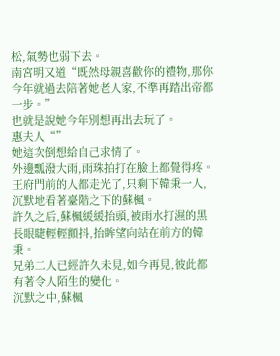松,氣勢也弱下去。
南宮明又道“既然母親喜歡你的禮物,那你今年就過去陪著她老人家,不準再踏出帝都一步。”
也就是說她今年別想再出去玩了。
惠夫人“”
她這次倒想給自己求情了。
外邊瓢潑大雨,雨珠拍打在臉上都覺得疼。
王府門前的人都走光了,只剩下韓秉一人,沉默地看著臺階之下的蘇楓。
許久之后,蘇楓緩緩抬頭,被雨水打濕的黑長眼睫輕輕顫抖,抬眸望向站在前方的韓秉。
兄弟二人已經許久未見,如今再見,彼此都有著令人陌生的變化。
沉默之中,蘇楓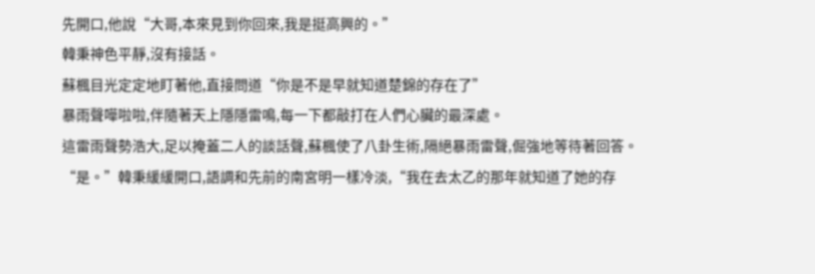先開口,他說“大哥,本來見到你回來,我是挺高興的。”
韓秉神色平靜,沒有接話。
蘇楓目光定定地盯著他,直接問道“你是不是早就知道楚錦的存在了”
暴雨聲嘩啦啦,伴隨著天上隱隱雷鳴,每一下都敲打在人們心臟的最深處。
這雷雨聲勢浩大,足以掩蓋二人的談話聲,蘇楓使了八卦生術,隔絕暴雨雷聲,倔強地等待著回答。
“是。”韓秉緩緩開口,語調和先前的南宮明一樣冷淡,“我在去太乙的那年就知道了她的存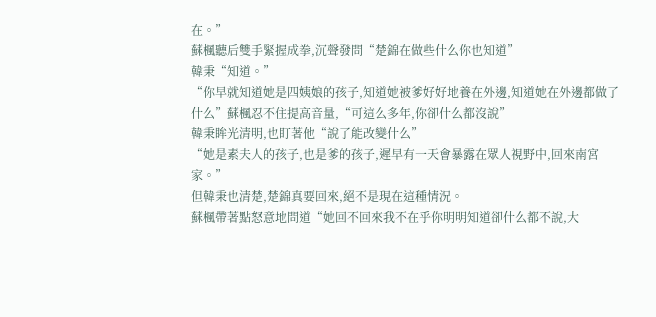在。”
蘇楓聽后雙手緊握成拳,沉聲發問“楚錦在做些什么你也知道”
韓秉“知道。”
“你早就知道她是四姨娘的孩子,知道她被爹好好地養在外邊,知道她在外邊都做了什么”蘇楓忍不住提高音量,“可這么多年,你卻什么都沒說”
韓秉眸光清明,也盯著他“說了能改變什么”
“她是素夫人的孩子,也是爹的孩子,遲早有一天會暴露在眾人視野中,回來南宮家。”
但韓秉也清楚,楚錦真要回來,絕不是現在這種情況。
蘇楓帶著點怒意地問道“她回不回來我不在乎你明明知道卻什么都不說,大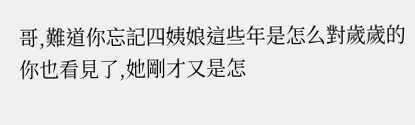哥,難道你忘記四姨娘這些年是怎么對歲歲的你也看見了,她剛才又是怎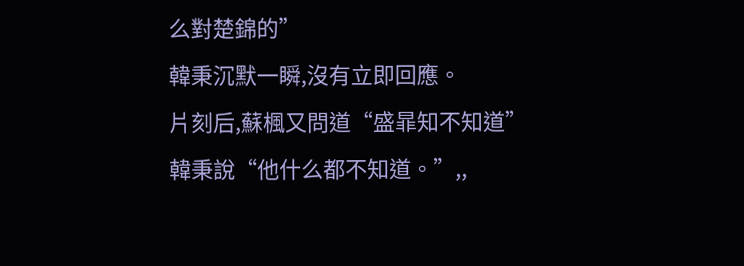么對楚錦的”
韓秉沉默一瞬,沒有立即回應。
片刻后,蘇楓又問道“盛暃知不知道”
韓秉說“他什么都不知道。”,,